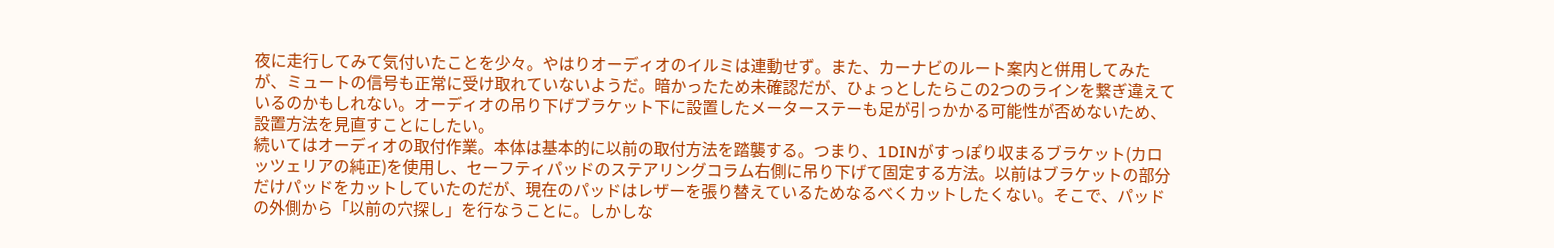夜に走行してみて気付いたことを少々。やはりオーディオのイルミは連動せず。また、カーナビのルート案内と併用してみたが、ミュートの信号も正常に受け取れていないようだ。暗かったため未確認だが、ひょっとしたらこの2つのラインを繋ぎ違えているのかもしれない。オーディオの吊り下げブラケット下に設置したメーターステーも足が引っかかる可能性が否めないため、設置方法を見直すことにしたい。
続いてはオーディオの取付作業。本体は基本的に以前の取付方法を踏襲する。つまり、1DINがすっぽり収まるブラケット(カロッツェリアの純正)を使用し、セーフティパッドのステアリングコラム右側に吊り下げて固定する方法。以前はブラケットの部分だけパッドをカットしていたのだが、現在のパッドはレザーを張り替えているためなるべくカットしたくない。そこで、パッドの外側から「以前の穴探し」を行なうことに。しかしな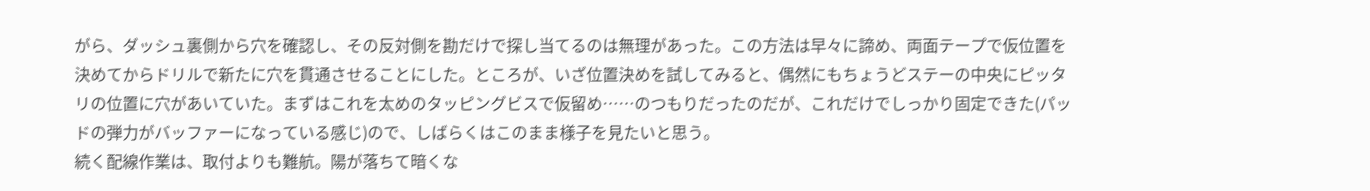がら、ダッシュ裏側から穴を確認し、その反対側を勘だけで探し当てるのは無理があった。この方法は早々に諦め、両面テープで仮位置を決めてからドリルで新たに穴を貫通させることにした。ところが、いざ位置決めを試してみると、偶然にもちょうどステーの中央にピッタリの位置に穴があいていた。まずはこれを太めのタッピングビスで仮留め……のつもりだったのだが、これだけでしっかり固定できた(パッドの弾力がバッファーになっている感じ)ので、しばらくはこのまま様子を見たいと思う。
続く配線作業は、取付よりも難航。陽が落ちて暗くな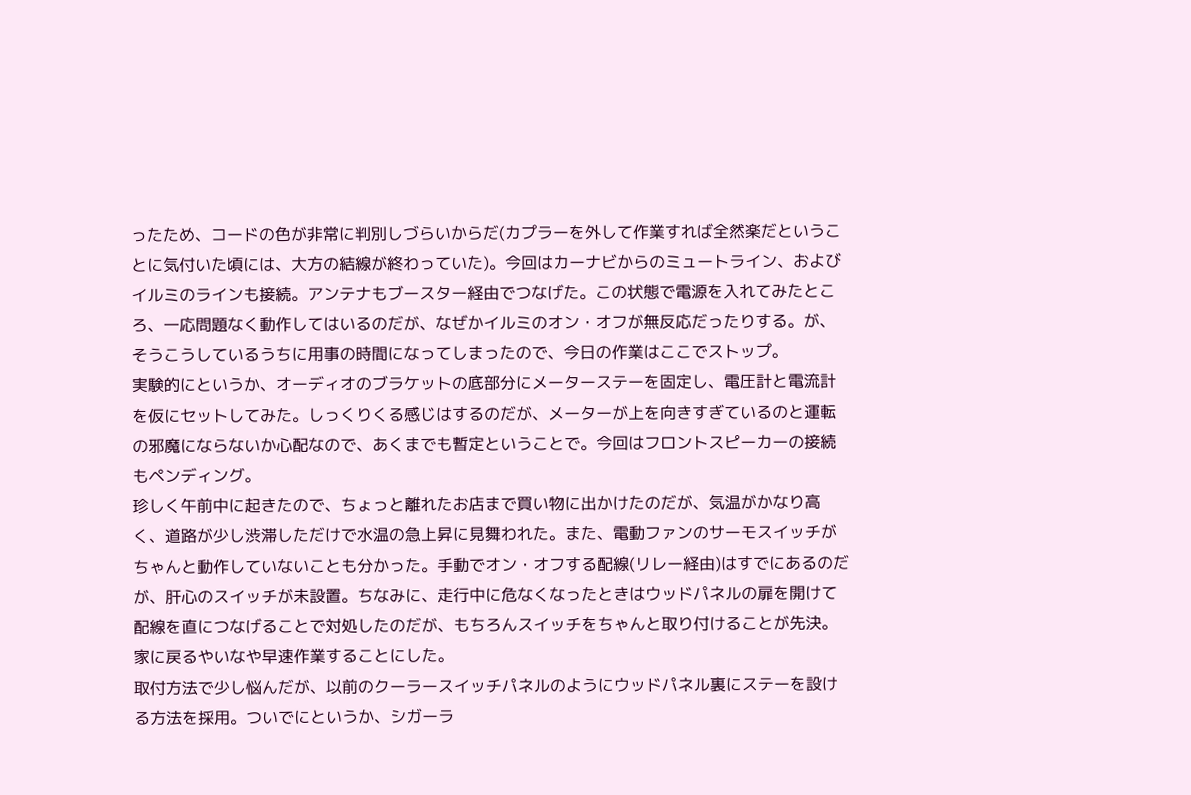ったため、コードの色が非常に判別しづらいからだ(カプラーを外して作業すれば全然楽だということに気付いた頃には、大方の結線が終わっていた)。今回はカーナビからのミュートライン、およびイルミのラインも接続。アンテナもブースター経由でつなげた。この状態で電源を入れてみたところ、一応問題なく動作してはいるのだが、なぜかイルミのオン・オフが無反応だったりする。が、そうこうしているうちに用事の時間になってしまったので、今日の作業はここでストップ。
実験的にというか、オーディオのブラケットの底部分にメーターステーを固定し、電圧計と電流計を仮にセットしてみた。しっくりくる感じはするのだが、メーターが上を向きすぎているのと運転の邪魔にならないか心配なので、あくまでも暫定ということで。今回はフロントスピーカーの接続もペンディング。
珍しく午前中に起きたので、ちょっと離れたお店まで買い物に出かけたのだが、気温がかなり高く、道路が少し渋滞しただけで水温の急上昇に見舞われた。また、電動ファンのサーモスイッチがちゃんと動作していないことも分かった。手動でオン・オフする配線(リレー経由)はすでにあるのだが、肝心のスイッチが未設置。ちなみに、走行中に危なくなったときはウッドパネルの扉を開けて配線を直につなげることで対処したのだが、もちろんスイッチをちゃんと取り付けることが先決。家に戻るやいなや早速作業することにした。
取付方法で少し悩んだが、以前のクーラースイッチパネルのようにウッドパネル裏にステーを設ける方法を採用。ついでにというか、シガーラ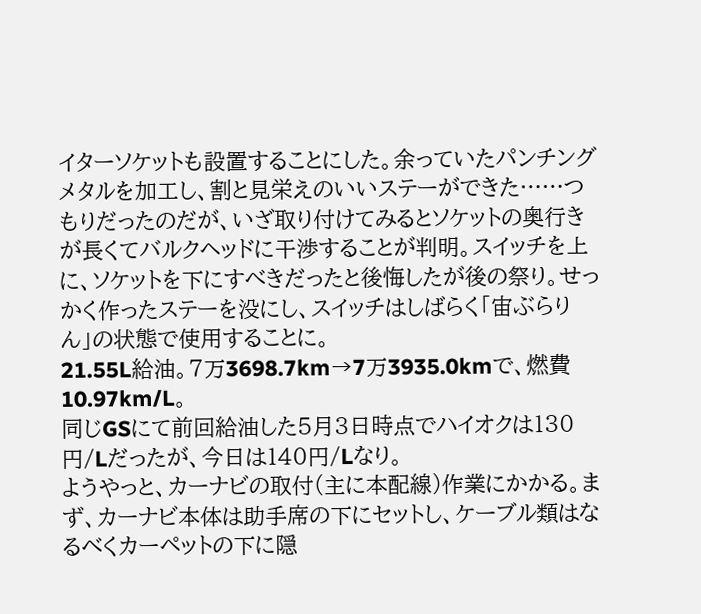イターソケットも設置することにした。余っていたパンチングメタルを加工し、割と見栄えのいいステーができた……つもりだったのだが、いざ取り付けてみるとソケットの奥行きが長くてバルクヘッドに干渉することが判明。スイッチを上に、ソケットを下にすべきだったと後悔したが後の祭り。せっかく作ったステーを没にし、スイッチはしばらく「宙ぶらりん」の状態で使用することに。
21.55L給油。7万3698.7km→7万3935.0kmで、燃費10.97km/L。
同じGSにて前回給油した5月3日時点でハイオクは130円/Lだったが、今日は140円/Lなり。
ようやっと、カーナビの取付(主に本配線)作業にかかる。まず、カーナビ本体は助手席の下にセットし、ケーブル類はなるべくカーペットの下に隠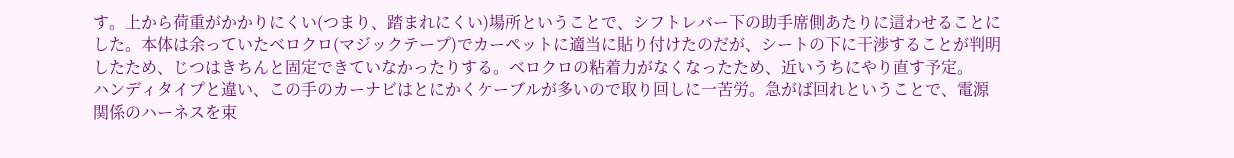す。上から荷重がかかりにくい(つまり、踏まれにくい)場所ということで、シフトレバー下の助手席側あたりに這わせることにした。本体は余っていたベロクロ(マジックテープ)でカーペットに適当に貼り付けたのだが、シートの下に干渉することが判明したため、じつはきちんと固定できていなかったりする。ベロクロの粘着力がなくなったため、近いうちにやり直す予定。
ハンディタイプと違い、この手のカーナビはとにかくケーブルが多いので取り回しに一苦労。急がば回れということで、電源関係のハーネスを束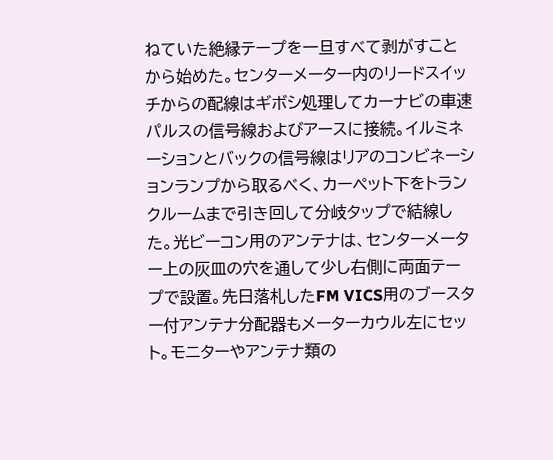ねていた絶縁テープを一旦すべて剥がすことから始めた。センターメーター内のリードスイッチからの配線はギボシ処理してカーナビの車速パルスの信号線およびアースに接続。イルミネーションとバックの信号線はリアのコンビネーションランプから取るべく、カーペット下をトランクルームまで引き回して分岐タップで結線した。光ビーコン用のアンテナは、センターメーター上の灰皿の穴を通して少し右側に両面テープで設置。先日落札したFM VICS用のブースター付アンテナ分配器もメーターカウル左にセット。モニターやアンテナ類の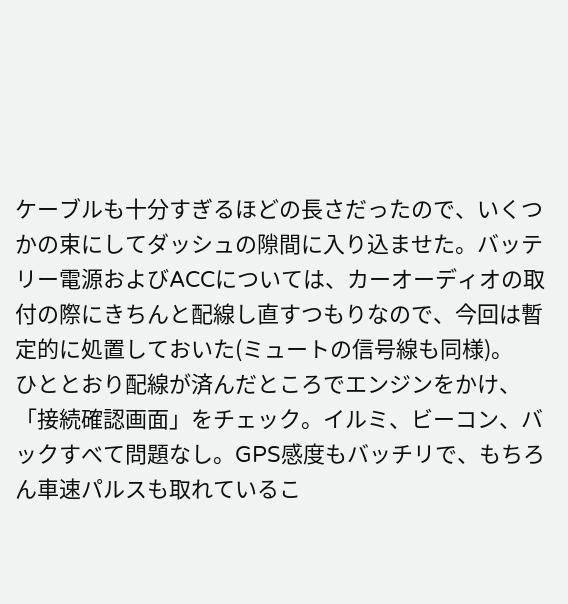ケーブルも十分すぎるほどの長さだったので、いくつかの束にしてダッシュの隙間に入り込ませた。バッテリー電源およびACCについては、カーオーディオの取付の際にきちんと配線し直すつもりなので、今回は暫定的に処置しておいた(ミュートの信号線も同様)。
ひととおり配線が済んだところでエンジンをかけ、「接続確認画面」をチェック。イルミ、ビーコン、バックすべて問題なし。GPS感度もバッチリで、もちろん車速パルスも取れているこ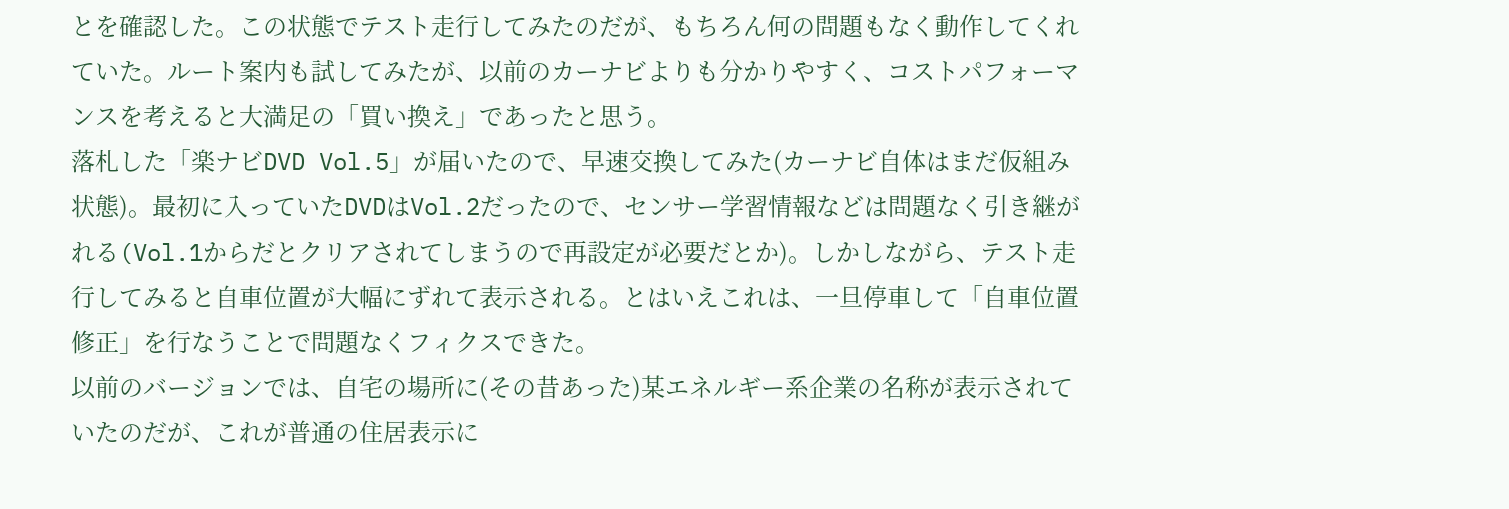とを確認した。この状態でテスト走行してみたのだが、もちろん何の問題もなく動作してくれていた。ルート案内も試してみたが、以前のカーナビよりも分かりやすく、コストパフォーマンスを考えると大満足の「買い換え」であったと思う。
落札した「楽ナビDVD Vol.5」が届いたので、早速交換してみた(カーナビ自体はまだ仮組み状態)。最初に入っていたDVDはVol.2だったので、センサー学習情報などは問題なく引き継がれる(Vol.1からだとクリアされてしまうので再設定が必要だとか)。しかしながら、テスト走行してみると自車位置が大幅にずれて表示される。とはいえこれは、一旦停車して「自車位置修正」を行なうことで問題なくフィクスできた。
以前のバージョンでは、自宅の場所に(その昔あった)某エネルギー系企業の名称が表示されていたのだが、これが普通の住居表示に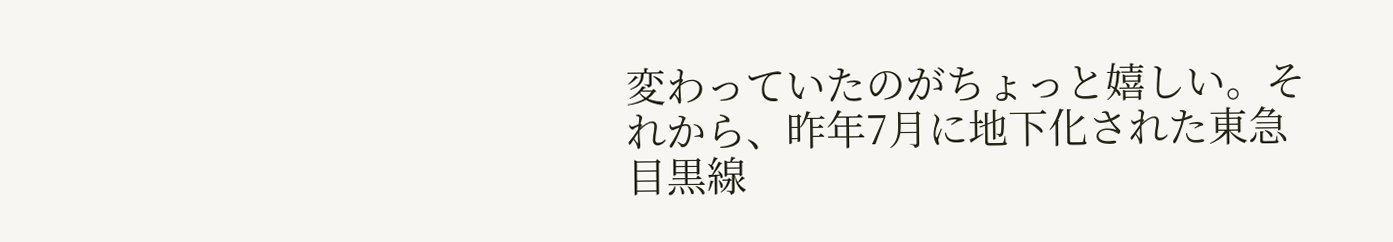変わっていたのがちょっと嬉しい。それから、昨年7月に地下化された東急目黒線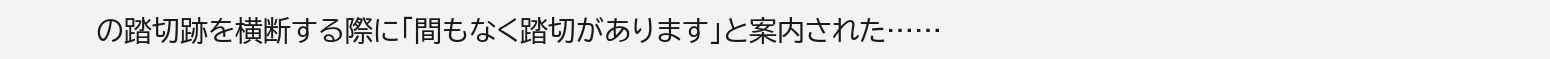の踏切跡を横断する際に「間もなく踏切があります」と案内された……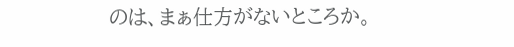のは、まぁ仕方がないところか。